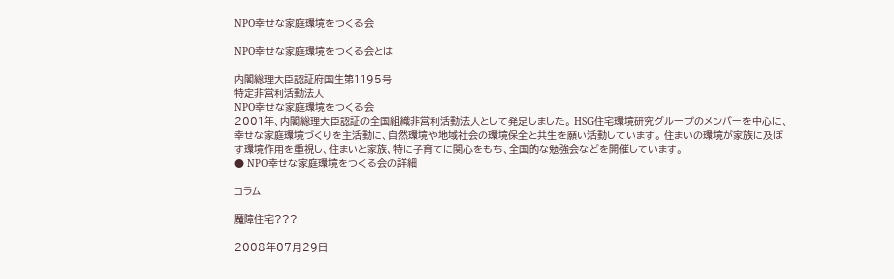NPO幸せな家庭環境をつくる会

NPO幸せな家庭環境をつくる会とは

内閣総理大臣認証府国生第1195号
特定非営利活動法人
NPO幸せな家庭環境をつくる会
2001年、内閣総理大臣認証の全国組織非営利活動法人として発足しました。 HSG住宅環境研究グループのメンバーを中心に、幸せな家庭環境づくりを主活動に、自然環境や地域社会の環境保全と共生を願い活動しています。 住まいの環境が家族に及ぼす環境作用を重視し、住まいと家族、特に子育てに関心をもち、全国的な勉強会などを開催しています。
● NPO幸せな家庭環境をつくる会の詳細

コラム

魔障住宅???

2008年07月29日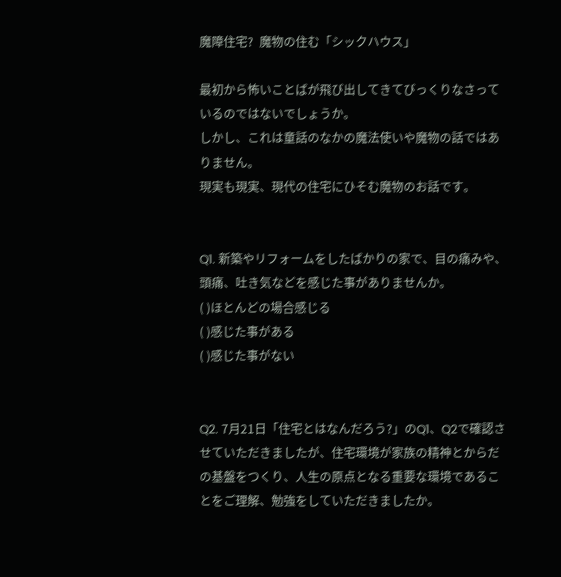魔障住宅?  魔物の住む「シックハウス」

最初から怖いことばが飛び出してきてびっくりなさっているのではないでしょうか。
しかし、これは童話のなかの魔法使いや魔物の話ではありません。
現実も現実、現代の住宅にひそむ魔物のお話です。


Q1. 新築やリフォームをしたばかりの家で、目の痛みや、頭痛、吐き気などを感じた事がありませんか。
( )ほとんどの場合感じる
( )感じた事がある
( )感じた事がない


Q2. 7月21日「住宅とはなんだろう?」のQ1、Q2で確認させていただきましたが、住宅環境が家族の精神とからだの基盤をつくり、人生の原点となる重要な環境であることをご理解、勉強をしていただきましたか。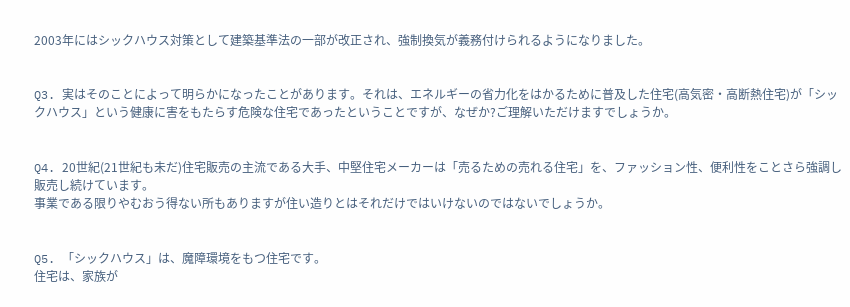2003年にはシックハウス対策として建築基準法の一部が改正され、強制換気が義務付けられるようになりました。


Q3. 実はそのことによって明らかになったことがあります。それは、エネルギーの省力化をはかるために普及した住宅(高気密・高断熱住宅)が「シックハウス」という健康に害をもたらす危険な住宅であったということですが、なぜか?ご理解いただけますでしょうか。


Q4. 20世紀(21世紀も未だ)住宅販売の主流である大手、中堅住宅メーカーは「売るための売れる住宅」を、ファッション性、便利性をことさら強調し販売し続けています。
事業である限りやむおう得ない所もありますが住い造りとはそれだけではいけないのではないでしょうか。


Q5. 「シックハウス」は、魔障環境をもつ住宅です。
住宅は、家族が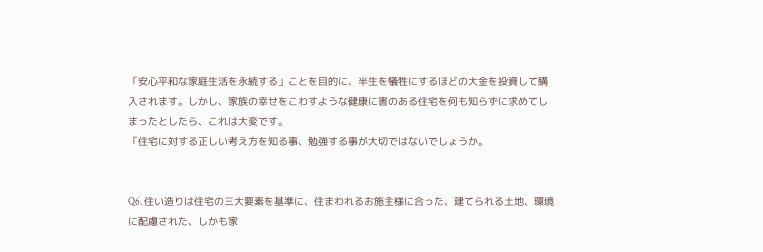「安心平和な家庭生活を永続する」ことを目的に、半生を犠牲にするほどの大金を投資して購入されます。しかし、家族の幸せをこわすような健康に害のある住宅を何も知らずに求めてしまったとしたら、これは大変です。
「住宅に対する正しい考え方を知る事、勉強する事が大切ではないでしょうか。


Q6. 住い造りは住宅の三大要素を基準に、住まわれるお施主様に合った、建てられる土地、環境に配慮された、しかも家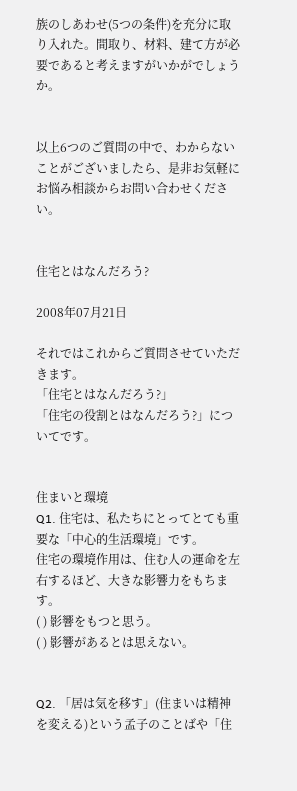族のしあわせ(5つの条件)を充分に取り入れた。間取り、材料、建て方が必要であると考えますがいかがでしょうか。


以上6つのご質問の中で、わからないことがございましたら、是非お気軽にお悩み相談からお問い合わせください。


住宅とはなんだろう?

2008年07月21日

それではこれからご質問させていただきます。
「住宅とはなんだろう?」
「住宅の役割とはなんだろう?」についてです。


住まいと環境
Q1. 住宅は、私たちにとってとても重要な「中心的生活環境」です。
住宅の環境作用は、住む人の運命を左右するほど、大きな影響力をもちます。
( ) 影響をもつと思う。
( ) 影響があるとは思えない。


Q2. 「居は気を移す」(住まいは精神を変える)という孟子のことばや「住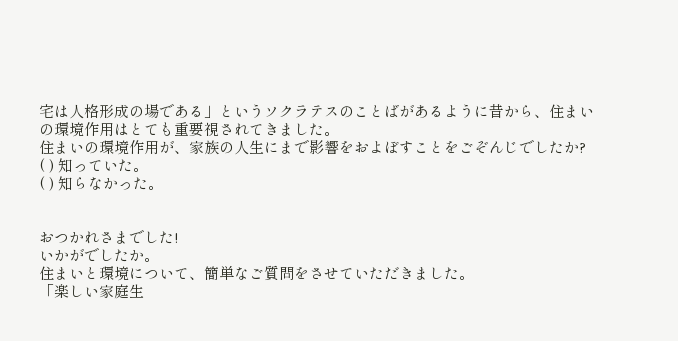宅は人格形成の場である」というソクラテスのことばがあるように昔から、住まいの環境作用はとても重要視されてきました。
住まいの環境作用が、家族の人生にまで影響をおよぼすことをごぞんじでしたか?
( ) 知っていた。
( ) 知らなかった。


おつかれさまでした!
いかがでしたか。
住まいと環境について、簡単なご質問をさせていただきました。
「楽しい家庭生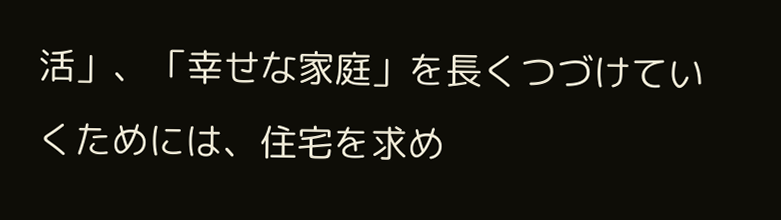活」、「幸せな家庭」を長くつづけていくためには、住宅を求め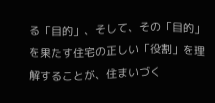る「目的」、そして、その「目的」を果たす住宅の正しい「役割」を理解することが、住まいづく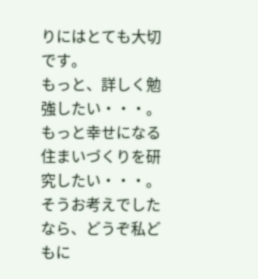りにはとても大切です。
もっと、詳しく勉強したい・・・。
もっと幸せになる住まいづくりを研究したい・・・。
そうお考えでしたなら、どうぞ私どもに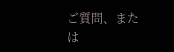ご質問、または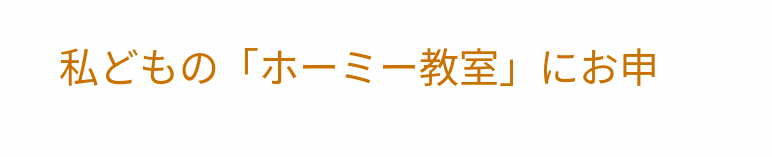私どもの「ホーミー教室」にお申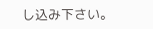し込み下さい。